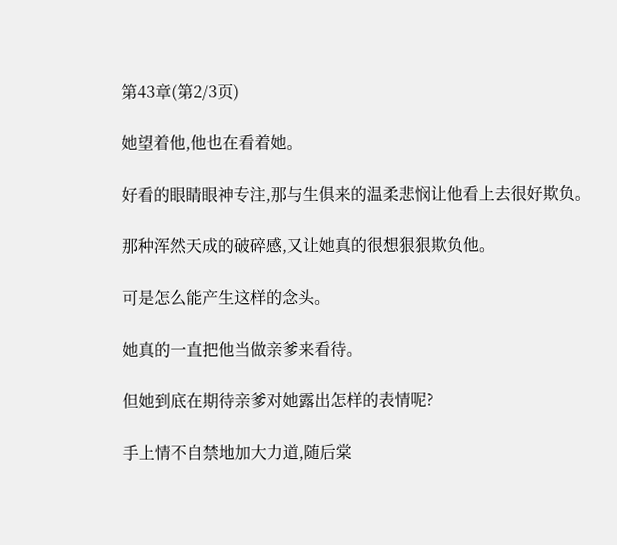第43章(第2/3页)

她望着他,他也在看着她。

好看的眼睛眼神专注,那与生俱来的温柔悲悯让他看上去很好欺负。

那种浑然天成的破碎感,又让她真的很想狠狠欺负他。

可是怎么能产生这样的念头。

她真的一直把他当做亲爹来看待。

但她到底在期待亲爹对她露出怎样的表情呢?

手上情不自禁地加大力道,随后棠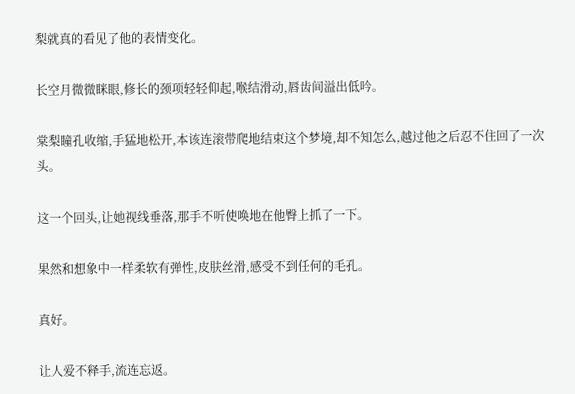梨就真的看见了他的表情变化。

长空月微微眯眼,修长的颈项轻轻仰起,喉结滑动,唇齿间溢出低吟。

棠梨瞳孔收缩,手猛地松开,本该连滚带爬地结束这个梦境,却不知怎么,越过他之后忍不住回了一次头。

这一个回头,让她视线垂落,那手不听使唤地在他臀上抓了一下。

果然和想象中一样柔软有弹性,皮肤丝滑,感受不到任何的毛孔。

真好。

让人爱不释手,流连忘返。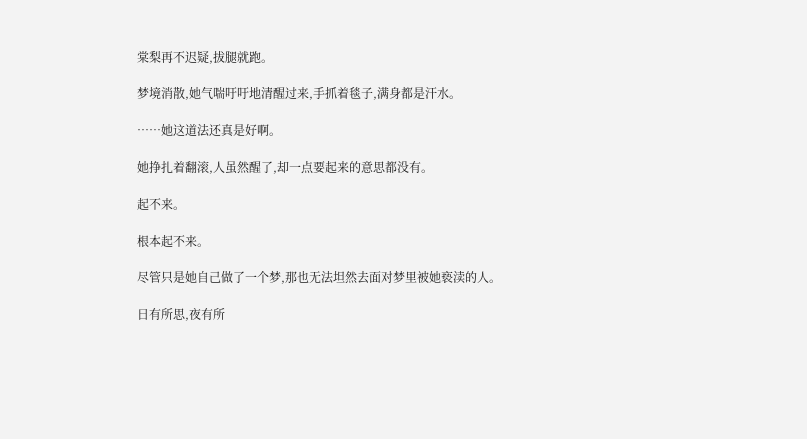棠梨再不迟疑,拔腿就跑。

梦境消散,她气喘吁吁地清醒过来,手抓着毯子,满身都是汗水。

……她这道法还真是好啊。

她挣扎着翻滚,人虽然醒了,却一点要起来的意思都没有。

起不来。

根本起不来。

尽管只是她自己做了一个梦,那也无法坦然去面对梦里被她亵渎的人。

日有所思,夜有所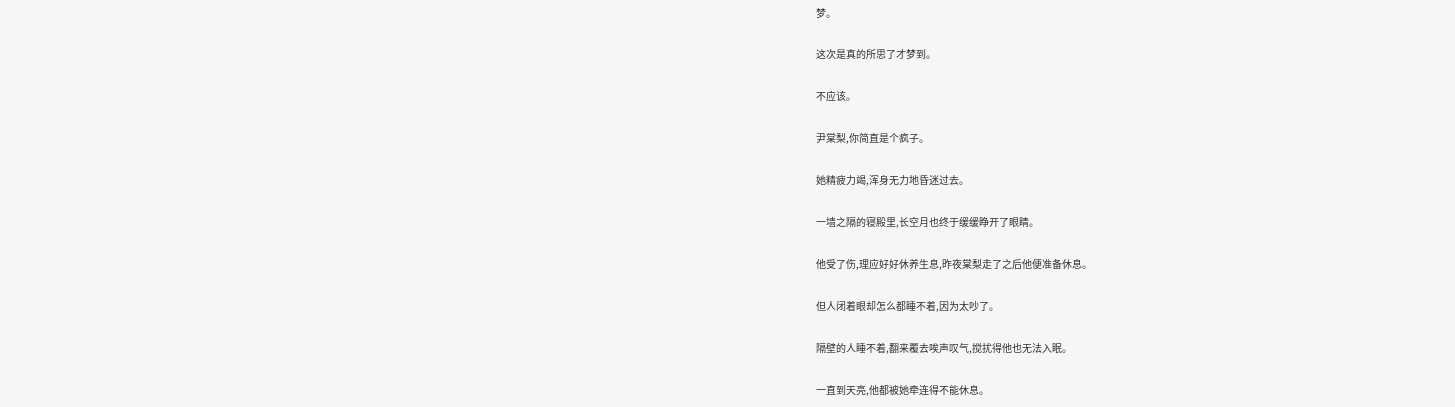梦。

这次是真的所思了才梦到。

不应该。

尹棠梨,你简直是个疯子。

她精疲力竭,浑身无力地昏迷过去。

一墙之隔的寝殿里,长空月也终于缓缓睁开了眼睛。

他受了伤,理应好好休养生息,昨夜棠梨走了之后他便准备休息。

但人闭着眼却怎么都睡不着,因为太吵了。

隔壁的人睡不着,翻来覆去唉声叹气,搅扰得他也无法入眠。

一直到天亮,他都被她牵连得不能休息。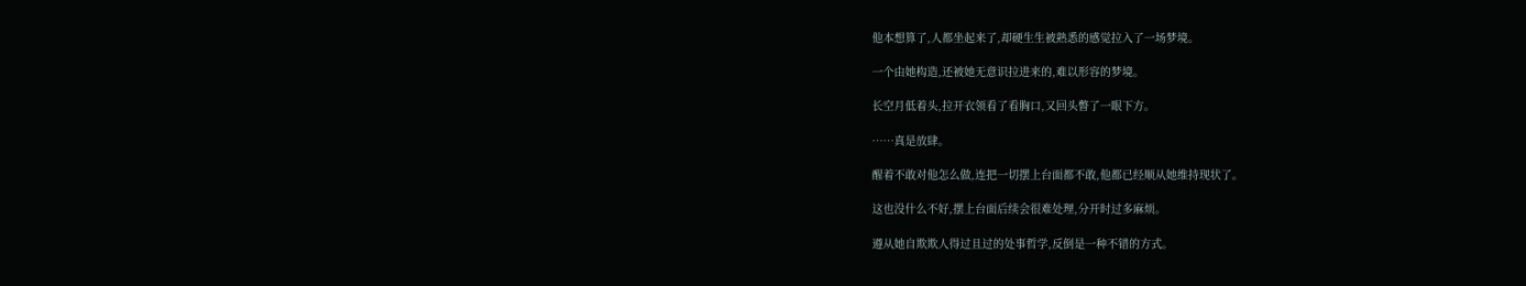他本想算了,人都坐起来了,却硬生生被熟悉的感觉拉入了一场梦境。

一个由她构造,还被她无意识拉进来的,难以形容的梦境。

长空月低着头,拉开衣领看了看胸口,又回头瞥了一眼下方。

……真是放肆。

醒着不敢对他怎么做,连把一切摆上台面都不敢,他都已经顺从她维持现状了。

这也没什么不好,摆上台面后续会很难处理,分开时过多麻烦。

遵从她自欺欺人得过且过的处事哲学,反倒是一种不错的方式。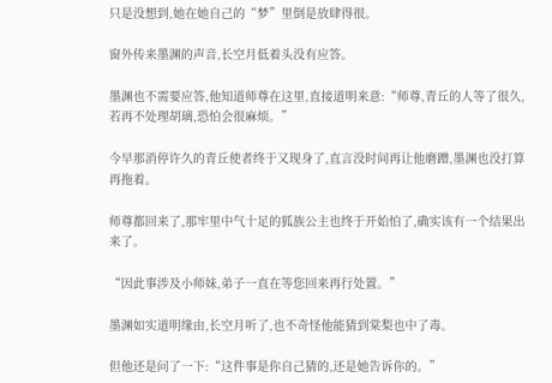只是没想到,她在她自己的“梦”里倒是放肆得很。

窗外传来墨渊的声音,长空月低着头没有应答。

墨渊也不需要应答,他知道师尊在这里,直接道明来意:“师尊,青丘的人等了很久,若再不处理胡璃,恐怕会很麻烦。”

今早那消停许久的青丘使者终于又现身了,直言没时间再让他磨蹭,墨渊也没打算再拖着。

师尊都回来了,那牢里中气十足的狐族公主也终于开始怕了,确实该有一个结果出来了。

“因此事涉及小师妹,弟子一直在等您回来再行处置。”

墨渊如实道明缘由,长空月听了,也不奇怪他能猜到棠梨也中了毒。

但他还是问了一下:“这件事是你自己猜的,还是她告诉你的。”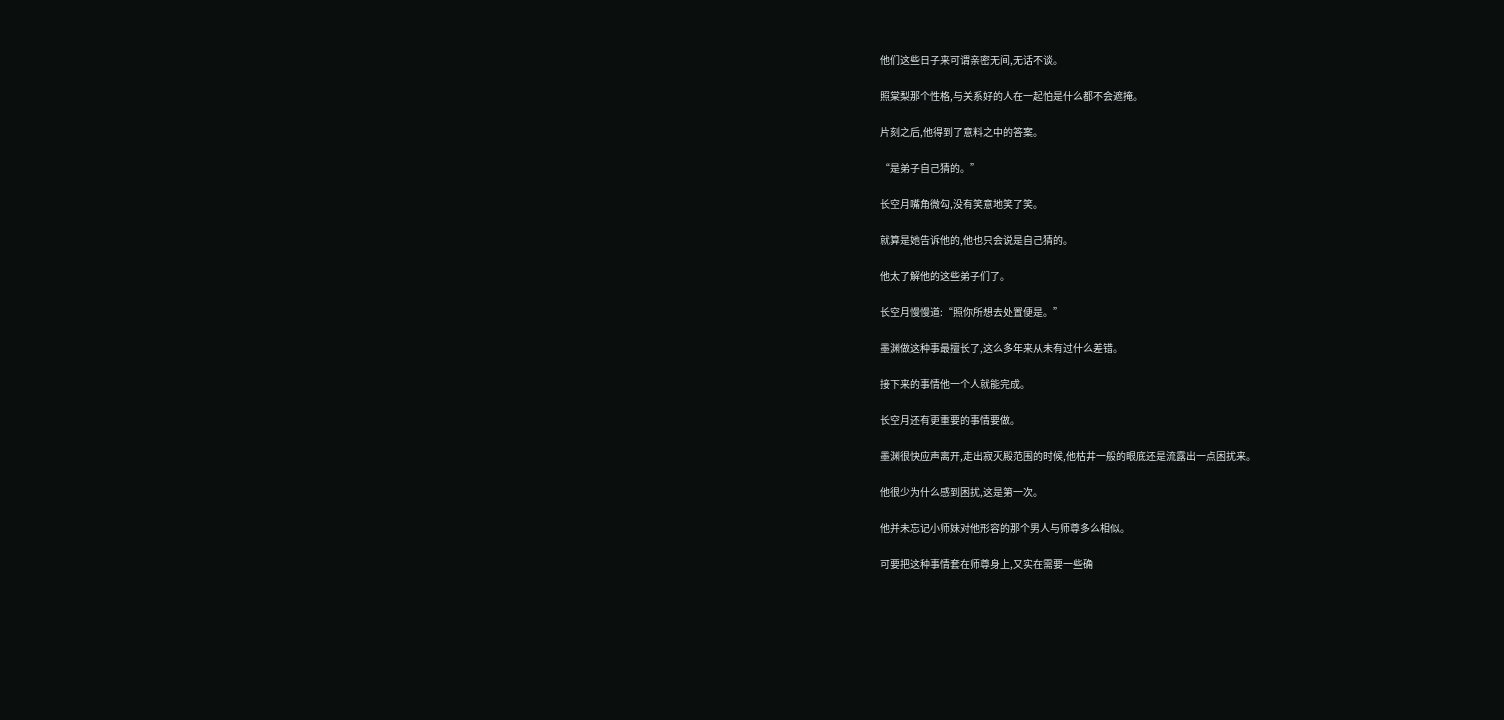他们这些日子来可谓亲密无间,无话不谈。

照棠梨那个性格,与关系好的人在一起怕是什么都不会遮掩。

片刻之后,他得到了意料之中的答案。

“是弟子自己猜的。”

长空月嘴角微勾,没有笑意地笑了笑。

就算是她告诉他的,他也只会说是自己猜的。

他太了解他的这些弟子们了。

长空月慢慢道:“照你所想去处置便是。”

墨渊做这种事最擅长了,这么多年来从未有过什么差错。

接下来的事情他一个人就能完成。

长空月还有更重要的事情要做。

墨渊很快应声离开,走出寂灭殿范围的时候,他枯井一般的眼底还是流露出一点困扰来。

他很少为什么感到困扰,这是第一次。

他并未忘记小师妹对他形容的那个男人与师尊多么相似。

可要把这种事情套在师尊身上,又实在需要一些确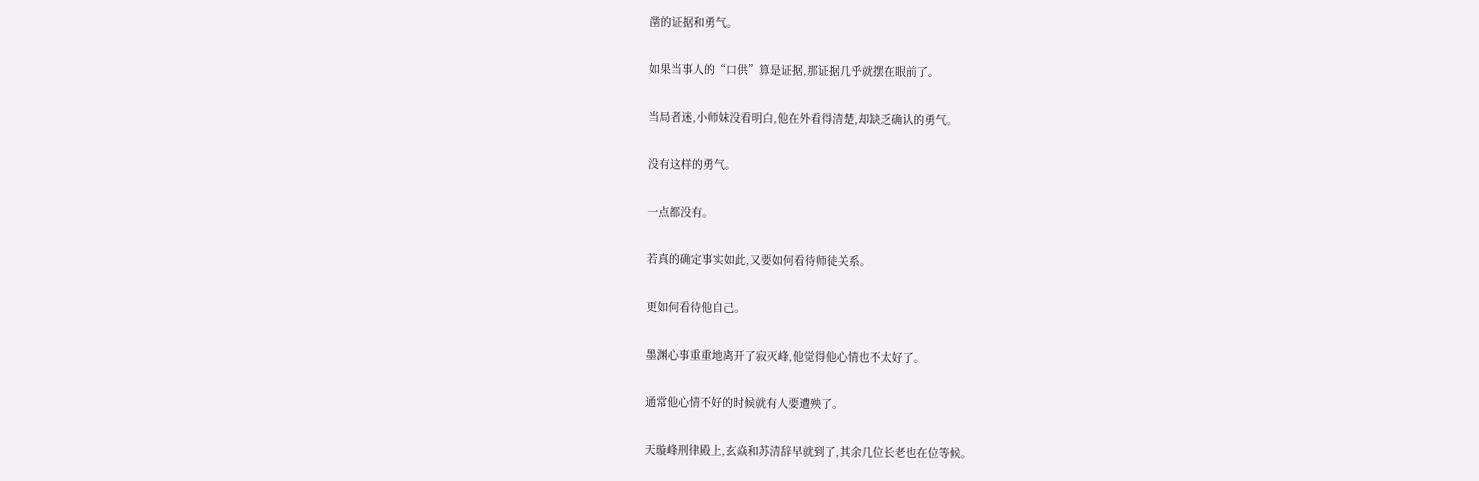凿的证据和勇气。

如果当事人的“口供”算是证据,那证据几乎就摆在眼前了。

当局者迷,小师妹没看明白,他在外看得清楚,却缺乏确认的勇气。

没有这样的勇气。

一点都没有。

若真的确定事实如此,又要如何看待师徒关系。

更如何看待他自己。

墨渊心事重重地离开了寂灭峰,他觉得他心情也不太好了。

通常他心情不好的时候就有人要遭殃了。

天璇峰刑律殿上,玄焱和苏清辞早就到了,其余几位长老也在位等候。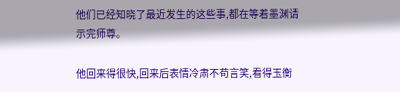他们已经知晓了最近发生的这些事,都在等着墨渊请示完师尊。

他回来得很快,回来后表情冷肃不苟言笑,看得玉衡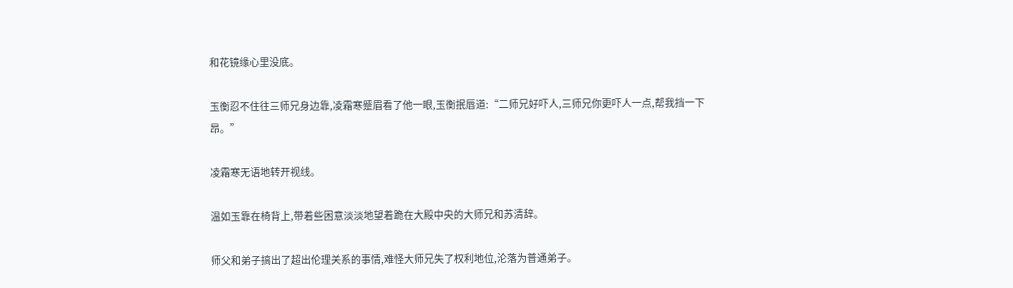和花镜缘心里没底。

玉衡忍不住往三师兄身边靠,凌霜寒蹙眉看了他一眼,玉衡抿唇道:“二师兄好吓人,三师兄你更吓人一点,帮我挡一下昂。”

凌霜寒无语地转开视线。

温如玉靠在椅背上,带着些困意淡淡地望着跪在大殿中央的大师兄和苏清辞。

师父和弟子搞出了超出伦理关系的事情,难怪大师兄失了权利地位,沦落为普通弟子。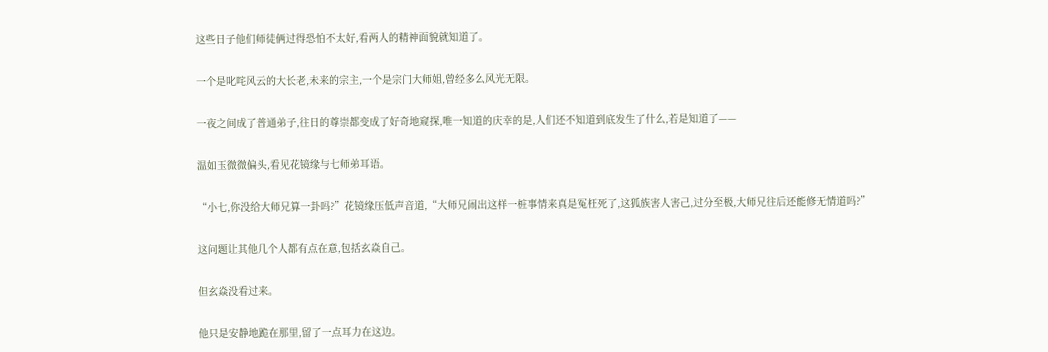这些日子他们师徒俩过得恐怕不太好,看两人的精神面貌就知道了。

一个是叱咤风云的大长老,未来的宗主,一个是宗门大师姐,曾经多么风光无限。

一夜之间成了普通弟子,往日的尊崇都变成了好奇地窥探,唯一知道的庆幸的是,人们还不知道到底发生了什么,若是知道了——

温如玉微微偏头,看见花镜缘与七师弟耳语。

“小七,你没给大师兄算一卦吗?”花镜缘压低声音道,“大师兄闹出这样一桩事情来真是冤枉死了,这狐族害人害己,过分至极,大师兄往后还能修无情道吗?”

这问题让其他几个人都有点在意,包括玄焱自己。

但玄焱没看过来。

他只是安静地跪在那里,留了一点耳力在这边。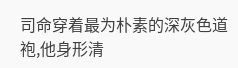司命穿着最为朴素的深灰色道袍,他身形清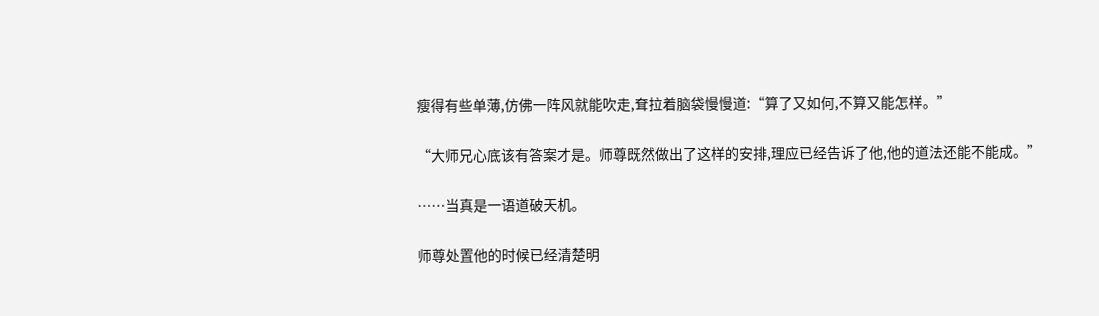瘦得有些单薄,仿佛一阵风就能吹走,耷拉着脑袋慢慢道:“算了又如何,不算又能怎样。”

“大师兄心底该有答案才是。师尊既然做出了这样的安排,理应已经告诉了他,他的道法还能不能成。”

……当真是一语道破天机。

师尊处置他的时候已经清楚明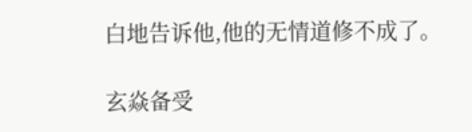白地告诉他,他的无情道修不成了。

玄焱备受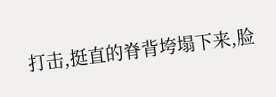打击,挺直的脊背垮塌下来,脸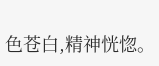色苍白,精神恍惚。